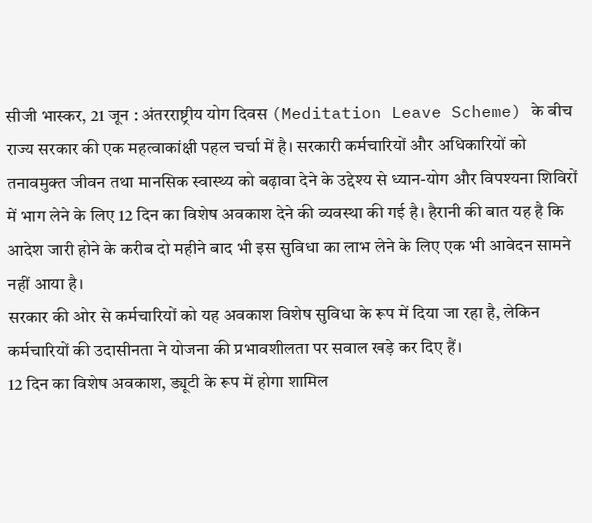सीजी भास्कर, 21 जून : अंतरराष्ट्रीय योग दिवस (Meditation Leave Scheme) के बीच राज्य सरकार की एक महत्वाकांक्षी पहल चर्चा में है। सरकारी कर्मचारियों और अधिकारियों को तनावमुक्त जीवन तथा मानसिक स्वास्थ्य को बढ़ावा देने के उद्देश्य से ध्यान-योग और विपश्यना शिविरों में भाग लेने के लिए 12 दिन का विशेष अवकाश देने की व्यवस्था की गई है। हैरानी की बात यह है कि आदेश जारी होने के करीब दो महीने बाद भी इस सुविधा का लाभ लेने के लिए एक भी आवेदन सामने नहीं आया है।
सरकार की ओर से कर्मचारियों को यह अवकाश विशेष सुविधा के रूप में दिया जा रहा है, लेकिन कर्मचारियों की उदासीनता ने योजना की प्रभावशीलता पर सवाल खड़े कर दिए हैं।
12 दिन का विशेष अवकाश, ड्यूटी के रूप में होगा शामिल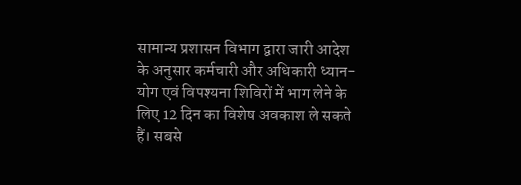सामान्य प्रशासन विभाग द्वारा जारी आदेश के अनुसार कर्मचारी और अधिकारी ध्यान-योग एवं विपश्यना शिविरों में भाग लेने के लिए 12 दिन का विशेष अवकाश ले सकते हैं। सबसे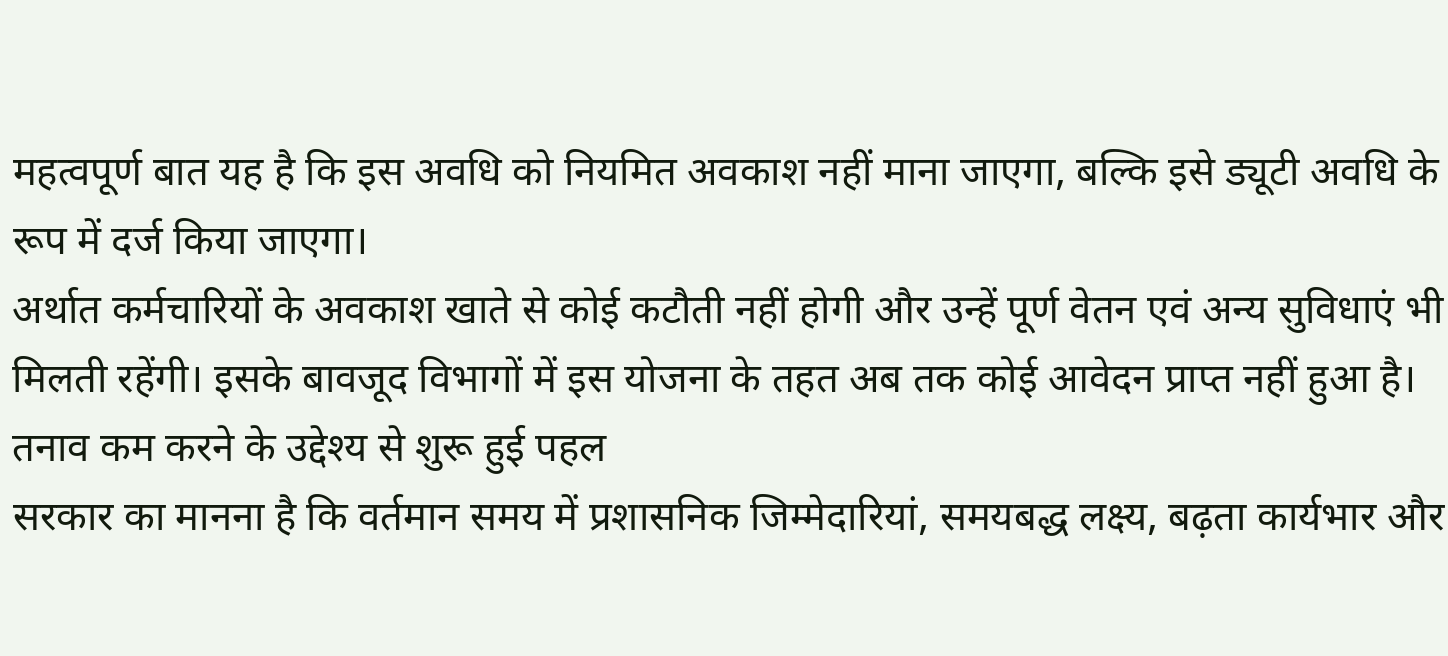महत्वपूर्ण बात यह है कि इस अवधि को नियमित अवकाश नहीं माना जाएगा, बल्कि इसे ड्यूटी अवधि के रूप में दर्ज किया जाएगा।
अर्थात कर्मचारियों के अवकाश खाते से कोई कटौती नहीं होगी और उन्हें पूर्ण वेतन एवं अन्य सुविधाएं भी मिलती रहेंगी। इसके बावजूद विभागों में इस योजना के तहत अब तक कोई आवेदन प्राप्त नहीं हुआ है।
तनाव कम करने के उद्देश्य से शुरू हुई पहल
सरकार का मानना है कि वर्तमान समय में प्रशासनिक जिम्मेदारियां, समयबद्ध लक्ष्य, बढ़ता कार्यभार और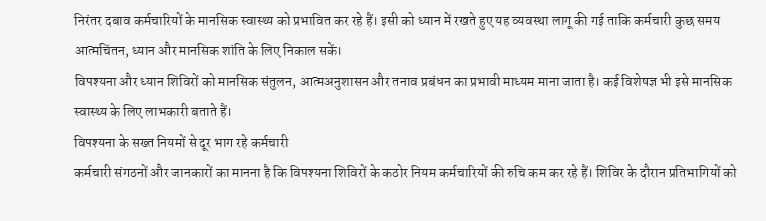निरंतर दबाव कर्मचारियों के मानसिक स्वास्थ्य को प्रभावित कर रहे हैं। इसी को ध्यान में रखते हुए यह व्यवस्था लागू की गई ताकि कर्मचारी कुछ समय आत्मचिंतन, ध्यान और मानसिक शांति के लिए निकाल सकें।
विपश्यना और ध्यान शिविरों को मानसिक संतुलन, आत्मअनुशासन और तनाव प्रबंधन का प्रभावी माध्यम माना जाता है। कई विशेषज्ञ भी इसे मानसिक स्वास्थ्य के लिए लाभकारी बताते हैं।
विपश्यना के सख्त नियमों से दूर भाग रहे कर्मचारी
कर्मचारी संगठनों और जानकारों का मानना है कि विपश्यना शिविरों के कठोर नियम कर्मचारियों की रुचि कम कर रहे हैं। शिविर के दौरान प्रतिभागियों को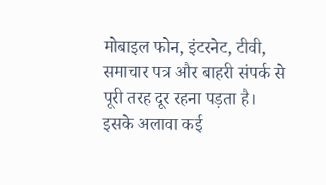मोबाइल फोन, इंटरनेट, टीवी, समाचार पत्र और बाहरी संपर्क से पूरी तरह दूर रहना पड़ता है।
इसके अलावा कई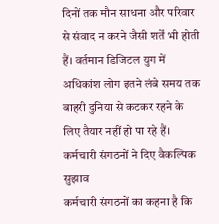दिनों तक मौन साधना और परिवार से संवाद न करने जैसी शर्तें भी होती हैं। वर्तमान डिजिटल युग में अधिकांश लोग इतने लंबे समय तक बाहरी दुनिया से कटकर रहने के लिए तैयार नहीं हो पा रहे हैं।
कर्मचारी संगठनों ने दिए वैकल्पिक सुझाव
कर्मचारी संगठनों का कहना है कि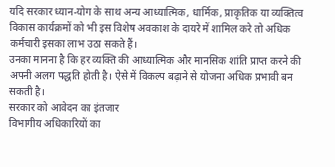यदि सरकार ध्यान-योग के साथ अन्य आध्यात्मिक, धार्मिक, प्राकृतिक या व्यक्तित्व विकास कार्यक्रमों को भी इस विशेष अवकाश के दायरे में शामिल करे तो अधिक कर्मचारी इसका लाभ उठा सकते हैं।
उनका मानना है कि हर व्यक्ति की आध्यात्मिक और मानसिक शांति प्राप्त करने की अपनी अलग पद्धति होती है। ऐसे में विकल्प बढ़ाने से योजना अधिक प्रभावी बन सकती है।
सरकार को आवेदन का इंतजार
विभागीय अधिकारियों का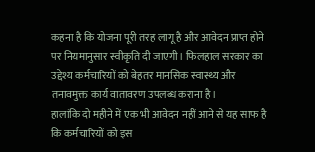कहना है कि योजना पूरी तरह लागू है और आवेदन प्राप्त होने पर नियमानुसार स्वीकृति दी जाएगी। फिलहाल सरकार का उद्देश्य कर्मचारियों को बेहतर मानसिक स्वास्थ्य और तनावमुक्त कार्य वातावरण उपलब्ध कराना है।
हालांकि दो महीने में एक भी आवेदन नहीं आने से यह साफ है कि कर्मचारियों को इस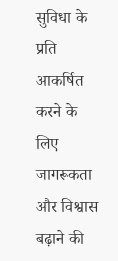सुविधा के प्रति आकर्षित करने के लिए जागरूकता और विश्वास बढ़ाने की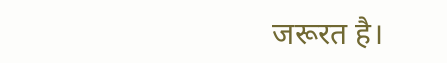जरूरत है।